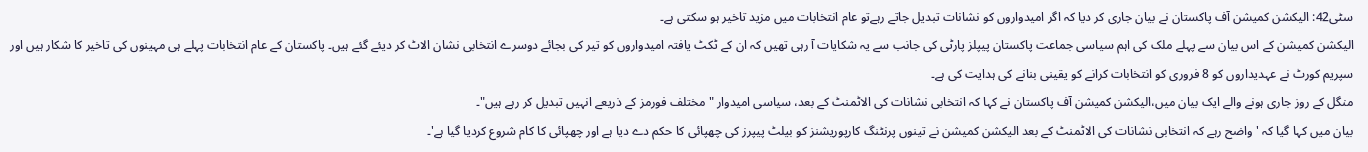سٹی42: الیکشن کمیشن آف پاکستان نے بیان جاری کر دیا کہ اگر امیدواروں کو نشانات تبدیل جاتے رہےتو عام انتخابات میں مزید تاخیر ہو سکتی ہے۔
الیکشن کمیشن کے اس بیان سے پہلے ملک کی اہم سیاسی جماعت پاکستان پیپلز پارٹی کی جانب سے یہ شکایات آ رہی تھیں کہ ان کے ٹکٹ یافتہ امیدواروں کو تیر کی بجائے دوسرے انتخابی نشان الاٹ کر دیئے گئے ہیں۔ پاکستان کے عام انتخابات پہلے ہی مہینوں کی تاخیر کا شکار ہیں اور سپریم کورٹ نے عہدیداروں کو 8 فروری کو انتخابات کرانے کو یقینی بنانے کی ہدایت کی ہے۔
منگل کے روز جاری ہونے والے ایک بیان میں،الیکشن کمیشن آف پاکستان نے کہا کہ انتخابی نشانات کی الاٹمنٹ کے بعد، سیاسی امیدوار "مختلف فورمز کے ذریعے انہیں تبدیل کر رہے ہیں"۔
بیان میں کہا گیا کہ 'واضح رہے کہ انتخابی نشانات کی الاٹمنٹ کے بعد الیکشن کمیشن نے تینوں پرنٹنگ کارپوریشنز کو بیلٹ پیپرز کی چھپائی کا حکم دے دیا ہے اور چھپائی کا کام شروع کردیا گیا ہے'۔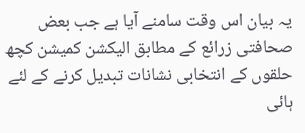یہ بیان اس وقت سامنے آیا ہے جب بعض صحافتی زرائع کے مطابق الیکشن کمیشن کچھ حلقوں کے انتخابی نشانات تبدیل کرنے کے لئے ہائی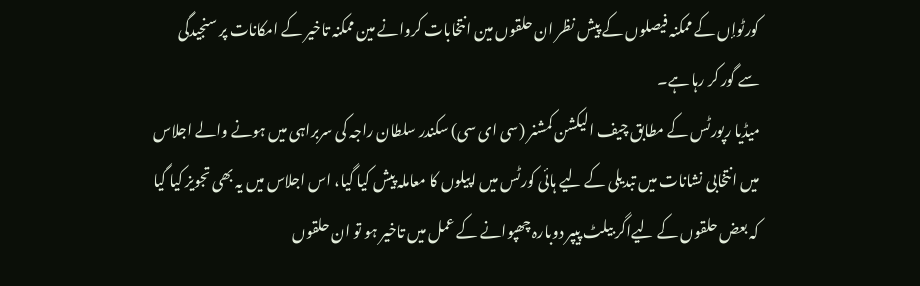کورٹوإں کے ممکنہ فیصلوں کے پیش نظر ان حلقوں مین انتخابات کروانے مین ممکنہ تاخیر کے امکانات پر سنجیدگی سے گور کر رہا ہے۔
میڈیا رپورٹس کے مطابق چیف الیکشن کمشنر (سی ای سی) سکندر سلطان راجہ کی سربراہی میں ہونے والے اجلاس میں انتخابی نشانات میں تبدیلی کے لیے ہائی کورٹس میں اپیلوں کا معاملہ پیش کیا گیا، اس اجلاس میں یہ بھی تجویز کیا گیا کہ بعض حلقوں کے لیےاگر بیلٹ پیپر دوبارہ چھپوانے کے عمل میں تاخیر ہو تو ان حلقوں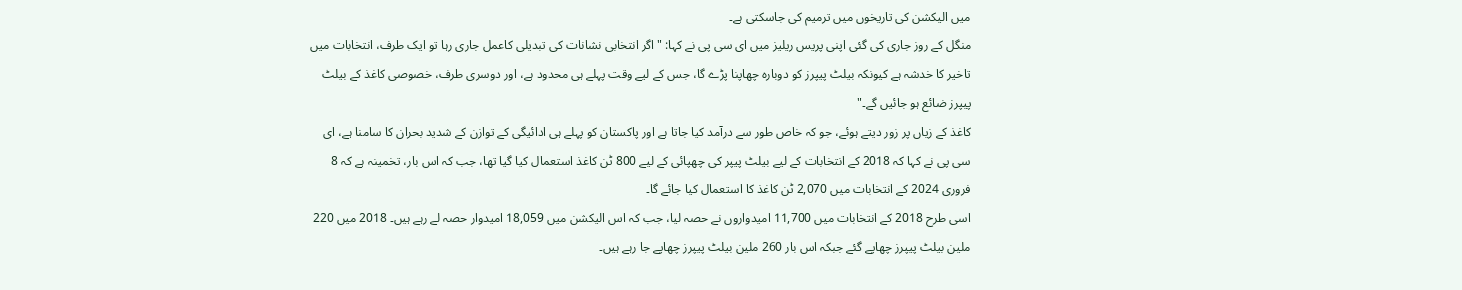میں الیکشن کی تاریخوں میں ترمیم کی جاسکتی ہے۔
منگل کے روز جاری کی گئی اپنی پریس ریلیز میں ای سی پی نے کہا: "اگر انتخابی نشانات کی تبدیلی کاعمل جاری رہا تو ایک طرف، انتخابات میں تاخیر کا خدشہ ہے کیونکہ بیلٹ پیپرز کو دوبارہ چھاپنا پڑے گا، جس کے لیے وقت پہلے ہی محدود ہے، اور دوسری طرف، خصوصی کاغذ کے بیلٹ پیپرز ضائع ہو جائیں گے۔"
کاغذ کے زیاں پر زور دیتے ہوئے، جو کہ خاص طور سے درآمد کیا جاتا ہے اور پاکستان کو پہلے ہی ادائیگی کے توازن کے شدید بحران کا سامنا ہے، ای سی پی نے کہا کہ 2018 کے انتخابات کے لیے بیلٹ پیپر کی چھپائی کے لیے 800 ٹن کاغذ استعمال کیا گیا تھا، جب کہ اس بار، تخمینہ ہے کہ 8 فروری 2024 کے انتخابات میں 2,070 ٹن کاغذ کا استعمال کیا جائے گا۔
اسی طرح 2018 کے انتخابات میں 11,700 امیدواروں نے حصہ لیا، جب کہ اس الیکشن میں 18,059 امیدوار حصہ لے رہے ہیں۔ 2018 میں 220 ملین بیلٹ پیپرز چھاپے گئے جبکہ اس بار 260 ملین بیلٹ پیپرز چھاپے جا رہے ہیں۔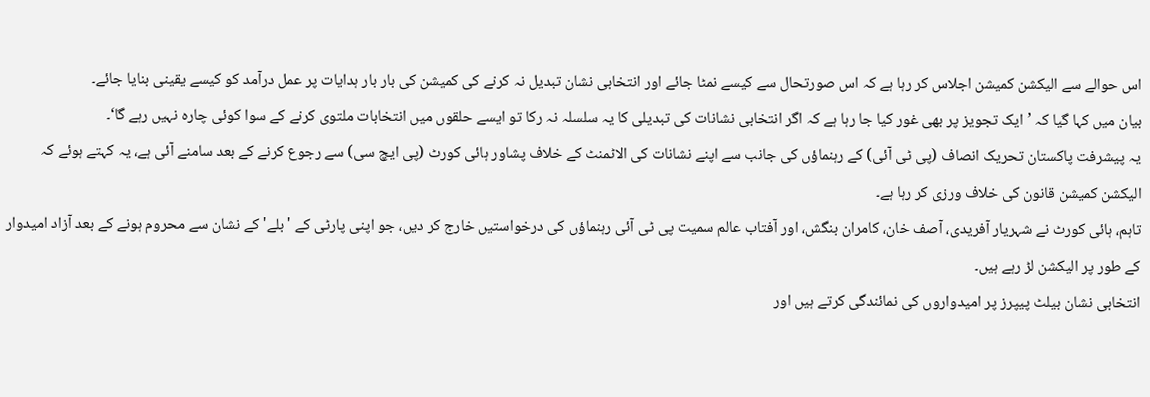اس حوالے سے الیکشن کمیشن اجلاس کر رہا ہے کہ اس صورتحال سے کیسے نمٹا جائے اور انتخابی نشان تبدیل نہ کرنے کی کمیشن کی بار بار ہدایات پر عمل درآمد کو کیسے یقینی بنایا جائے۔
بیان میں کہا گیا کہ ’ایک تجویز پر بھی غور کیا جا رہا ہے کہ اگر انتخابی نشانات کی تبدیلی کا یہ سلسلہ نہ رکا تو ایسے حلقوں میں انتخابات ملتوی کرنے کے سوا کوئی چارہ نہیں رہے گا‘۔
یہ پیشرفت پاکستان تحریک انصاف (پی ٹی آئی) کے رہنماؤں کی جانب سے اپنے نشانات کی الاٹمنٹ کے خلاف پشاور ہائی کورٹ (پی ایچ سی) سے رجوع کرنے کے بعد سامنے آئی ہے، یہ کہتے ہوئے کہ الیکشن کمیشن قانون کی خلاف ورزی کر رہا ہے۔
تاہم، ہائی کورٹ نے شہریار آفریدی، آصف خان، کامران بنگش، اور آفتاب عالم سمیت پی ٹی آئی رہنماؤں کی درخواستیں خارج کر دیں، جو اپنی پارٹی کے 'بلے' کے نشان سے محروم ہونے کے بعد آزاد امیدوار کے طور پر الیکشن لڑ رہے ہیں۔
انتخابی نشان بیلٹ پیپرز پر امیدواروں کی نمائندگی کرتے ہیں اور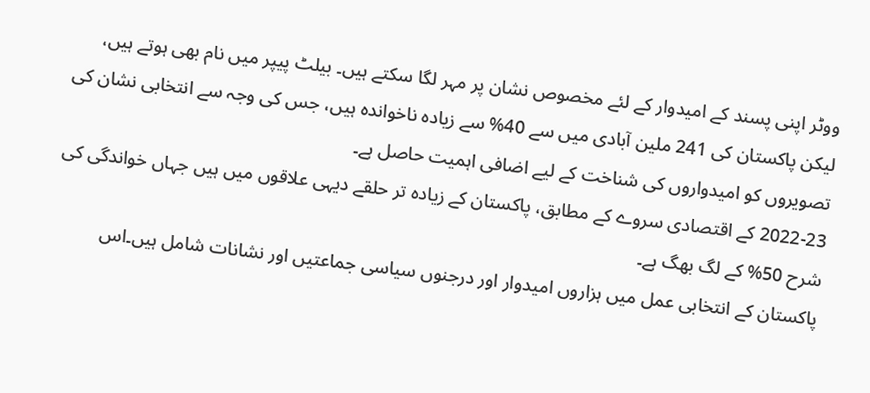ووٹر اپنی پسند کے امیدوار کے لئے مخصوص نشان پر مہر لگا سکتے ہیں۔ بیلٹ پیپر میں نام بھی ہوتے ہیں، لیکن پاکستان کی 241 ملین آبادی میں سے 40% سے زیادہ ناخواندہ ہیں، جس کی وجہ سے انتخابی نشان کی تصویروں کو امیدواروں کی شناخت کے لیے اضافی اہمیت حاصل ہے۔
2022-23 کے اقتصادی سروے کے مطابق، پاکستان کے زیادہ تر حلقے دیہی علاقوں میں ہیں جہاں خواندگی کی شرح 50% کے لگ بھگ ہے۔
پاکستان کے انتخابی عمل میں ہزاروں امیدوار اور درجنوں سیاسی جماعتیں اور نشانات شامل ہیں۔اس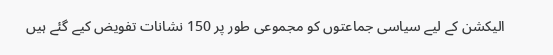الیکشن کے لیے سیاسی جماعتوں کو مجموعی طور پر 150 نشانات تفویض کیے گئے ہیں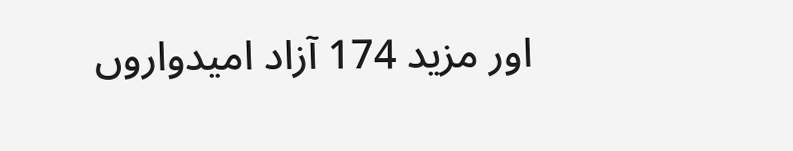اور مزید 174 آزاد امیدواروں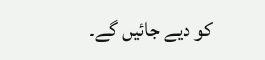کو دیے جائیں گے۔